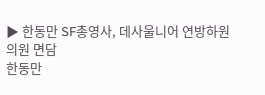▶ 한동만 SF총영사, 데사울니어 연방하원의원 면담
한동만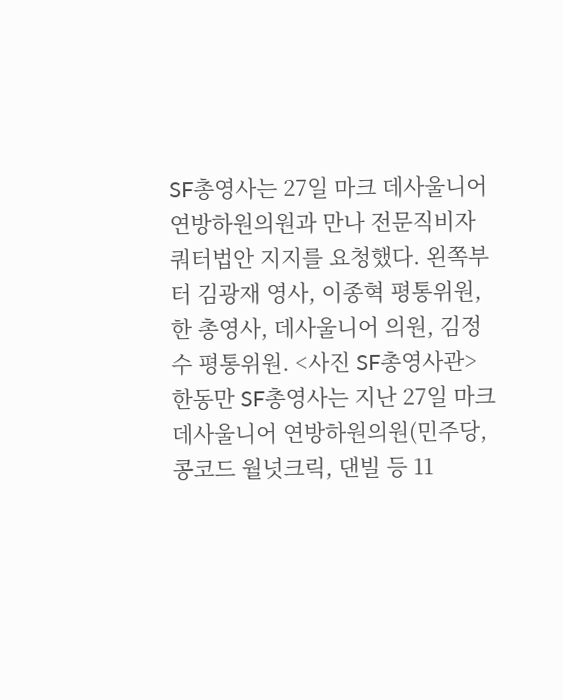SF총영사는 27일 마크 데사울니어 연방하원의원과 만나 전문직비자 쿼터법안 지지를 요청했다. 왼쪽부터 김광재 영사, 이종혁 평통위원, 한 총영사, 데사울니어 의원, 김정수 평통위원. <사진 SF총영사관>
한동만 SF총영사는 지난 27일 마크 데사울니어 연방하원의원(민주당, 콩코드 월넛크릭, 댄빌 등 11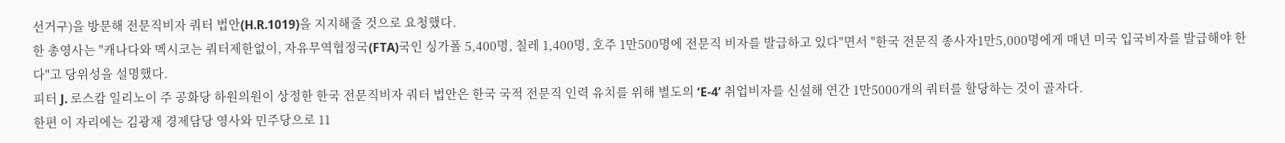선거구)을 방문해 전문직비자 쿼터 법안(H.R.1019)을 지지해줄 것으로 요청했다.
한 총영사는 "캐나다와 멕시코는 쿼터제한없이, 자유무역협정국(FTA)국인 싱가폴 5,400명, 칠레 1,400명, 호주 1만500명에 전문직 비자를 발급하고 있다"면서 "한국 전문직 종사자1만5,000명에게 매년 미국 입국비자를 발급해야 한다"고 당위성을 설명했다.
피터 J. 로스캄 일리노이 주 공화당 하원의원이 상정한 한국 전문직비자 쿼터 법안은 한국 국적 전문직 인력 유치를 위해 별도의 ‘E-4’ 취업비자를 신설해 연간 1만5000개의 쿼터를 할당하는 것이 골자다.
한편 이 자리에는 김광재 경제담당 영사와 민주당으로 11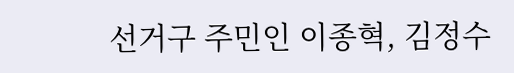선거구 주민인 이종혁, 김정수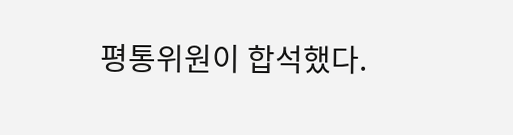평통위원이 합석했다.